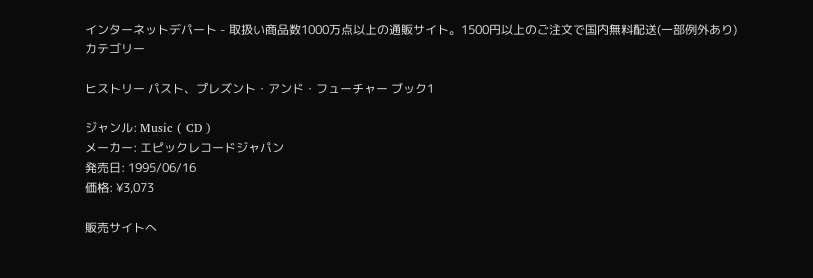インターネットデパート - 取扱い商品数1000万点以上の通販サイト。1500円以上のご注文で国内無料配送(一部例外あり)
カテゴリー

ヒストリー パスト、プレズント・アンド・フューチャー ブック1

ジャンル: Music ( CD )
メーカー: エピックレコードジャパン
発売日: 1995/06/16
価格: ¥3,073

販売サイトへ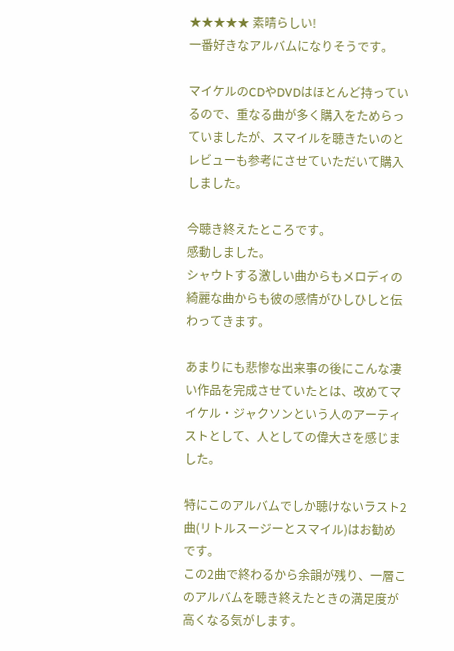★★★★★ 素晴らしい!
一番好きなアルバムになりそうです。

マイケルのCDやDVDはほとんど持っているので、重なる曲が多く購入をためらっていましたが、スマイルを聴きたいのとレビューも参考にさせていただいて購入しました。

今聴き終えたところです。
感動しました。
シャウトする激しい曲からもメロディの綺麗な曲からも彼の感情がひしひしと伝わってきます。

あまりにも悲惨な出来事の後にこんな凄い作品を完成させていたとは、改めてマイケル・ジャクソンという人のアーティストとして、人としての偉大さを感じました。

特にこのアルバムでしか聴けないラスト2曲(リトルスージーとスマイル)はお勧めです。
この2曲で終わるから余韻が残り、一層このアルバムを聴き終えたときの満足度が高くなる気がします。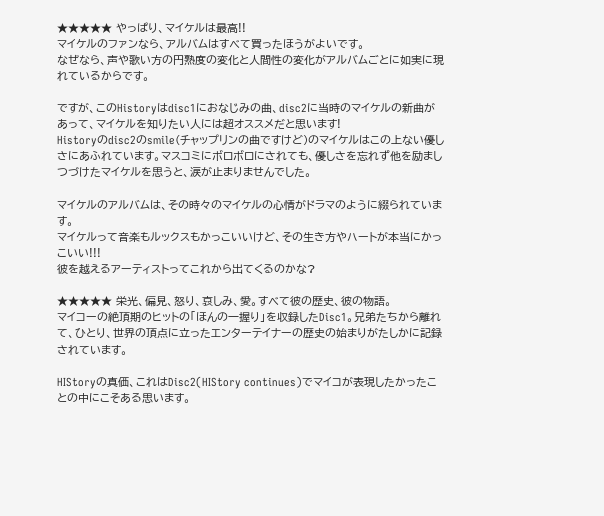★★★★★ やっぱり、マイケルは最高!!
マイケルのファンなら、アルバムはすべて買ったほうがよいです。
なぜなら、声や歌い方の円熟度の変化と人間性の変化がアルバムごとに如実に現れているからです。

ですが、このHistoryはdisc1におなじみの曲、disc2に当時のマイケルの新曲があって、マイケルを知りたい人には超オススメだと思います!
Historyのdisc2のsmile(チャップリンの曲ですけど)のマイケルはこの上ない優しさにあふれています。マスコミにボロボロにされても、優しさを忘れず他を励ましつづけたマイケルを思うと、涙が止まりませんでした。

マイケルのアルバムは、その時々のマイケルの心情がドラマのように綴られています。
マイケルって音楽もルックスもかっこいいけど、その生き方やハートが本当にかっこいい!!!
彼を越えるアーティストってこれから出てくるのかな?

★★★★★ 栄光、偏見、怒り、哀しみ、愛。すべて彼の歴史、彼の物語。
マイコーの絶頂期のヒットの「ほんの一握り」を収録したDisc1。兄弟たちから離れて、ひとり、世界の頂点に立ったエンターテイナーの歴史の始まりがたしかに記録されています。

HIStoryの真価、これはDisc2(HIStory continues)でマイコが表現したかったことの中にこそある思います。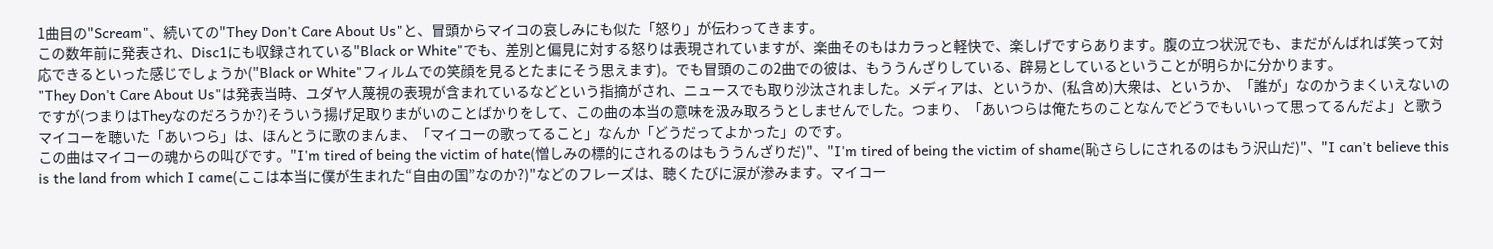1曲目の"Scream"、続いての"They Don't Care About Us"と、冒頭からマイコの哀しみにも似た「怒り」が伝わってきます。
この数年前に発表され、Disc1にも収録されている"Black or White"でも、差別と偏見に対する怒りは表現されていますが、楽曲そのもはカラっと軽快で、楽しげですらあります。腹の立つ状況でも、まだがんばれば笑って対応できるといった感じでしょうか("Black or White"フィルムでの笑顔を見るとたまにそう思えます)。でも冒頭のこの2曲での彼は、もううんざりしている、辟易としているということが明らかに分かります。
"They Don't Care About Us"は発表当時、ユダヤ人蔑視の表現が含まれているなどという指摘がされ、ニュースでも取り沙汰されました。メディアは、というか、(私含め)大衆は、というか、「誰が」なのかうまくいえないのですが(つまりはTheyなのだろうか?)そういう揚げ足取りまがいのことばかりをして、この曲の本当の意味を汲み取ろうとしませんでした。つまり、「あいつらは俺たちのことなんでどうでもいいって思ってるんだよ」と歌うマイコーを聴いた「あいつら」は、ほんとうに歌のまんま、「マイコーの歌ってること」なんか「どうだってよかった」のです。
この曲はマイコーの魂からの叫びです。"I'm tired of being the victim of hate(憎しみの標的にされるのはもううんざりだ)"、"I'm tired of being the victim of shame(恥さらしにされるのはもう沢山だ)"、"I can't believe this is the land from which I came(ここは本当に僕が生まれた“自由の国”なのか?)"などのフレーズは、聴くたびに涙が滲みます。マイコー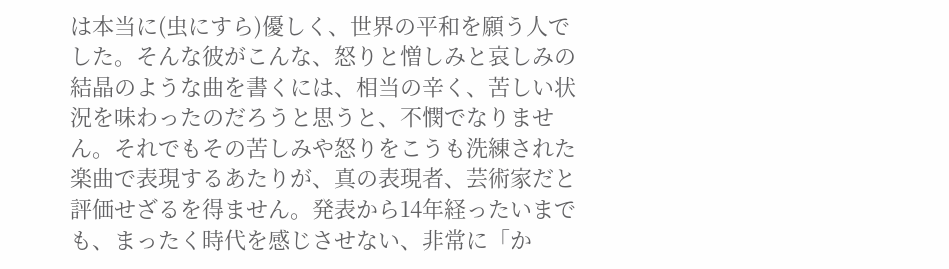は本当に(虫にすら)優しく、世界の平和を願う人でした。そんな彼がこんな、怒りと憎しみと哀しみの結晶のような曲を書くには、相当の辛く、苦しい状況を味わったのだろうと思うと、不憫でなりません。それでもその苦しみや怒りをこうも洗練された楽曲で表現するあたりが、真の表現者、芸術家だと評価せざるを得ません。発表から14年経ったいまでも、まったく時代を感じさせない、非常に「か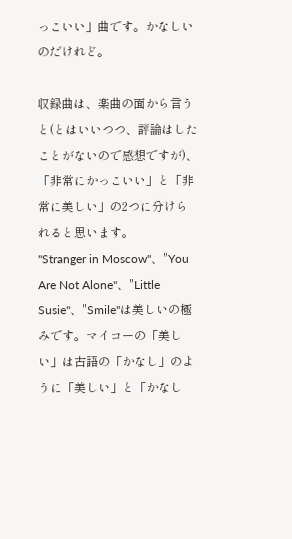っこいい」曲です。かなしいのだけれど。

収録曲は、楽曲の面から言うと(とはいいつつ、評論はしたことがないので感想ですが)、「非常にかっこいい」と「非常に美しい」の2つに分けられると思います。
"Stranger in Moscow"、"You Are Not Alone"、"Little Susie"、"Smile"は美しいの極みです。マイコーの「美しい」は古語の「かなし」のように「美しい」と「かなし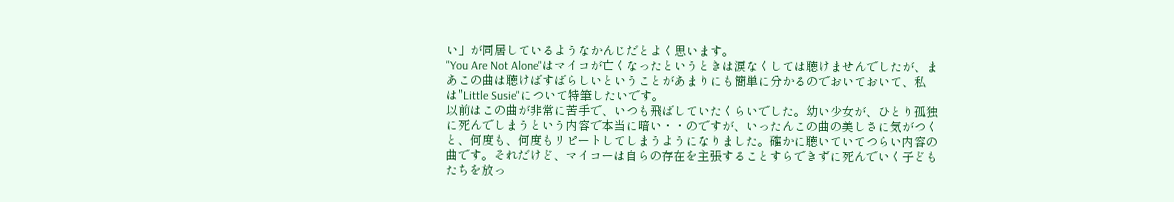い」が同居しているようなかんじだとよく思います。
"You Are Not Alone"はマイコが亡くなったというときは涙なくしては聴けませんでしたが、まあこの曲は聴けばすばらしいということがあまりにも簡単に分かるのでおいておいて、私は"Little Susie"について特筆したいです。
以前はこの曲が非常に苦手で、いつも飛ばしていたくらいでした。幼い少女が、ひとり孤独に死んでしまうという内容で本当に暗い・・のですが、いったんこの曲の美しさに気がつくと、何度も、何度もリピートしてしまうようになりました。確かに聴いていてつらい内容の曲です。それだけど、マイコーは自らの存在を主張することすらできずに死んでいく子どもたちを放っ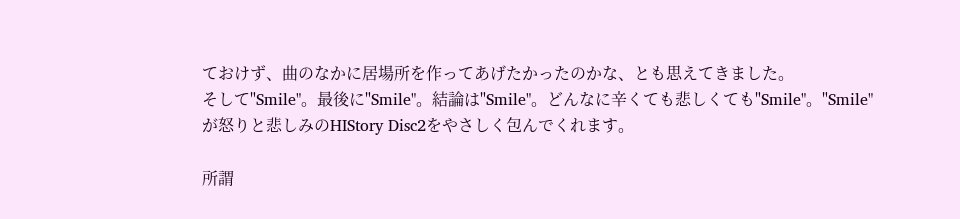ておけず、曲のなかに居場所を作ってあげたかったのかな、とも思えてきました。
そして"Smile"。最後に"Smile"。結論は"Smile"。どんなに辛くても悲しくても"Smile"。"Smile"が怒りと悲しみのHIStory Disc2をやさしく包んでくれます。

所謂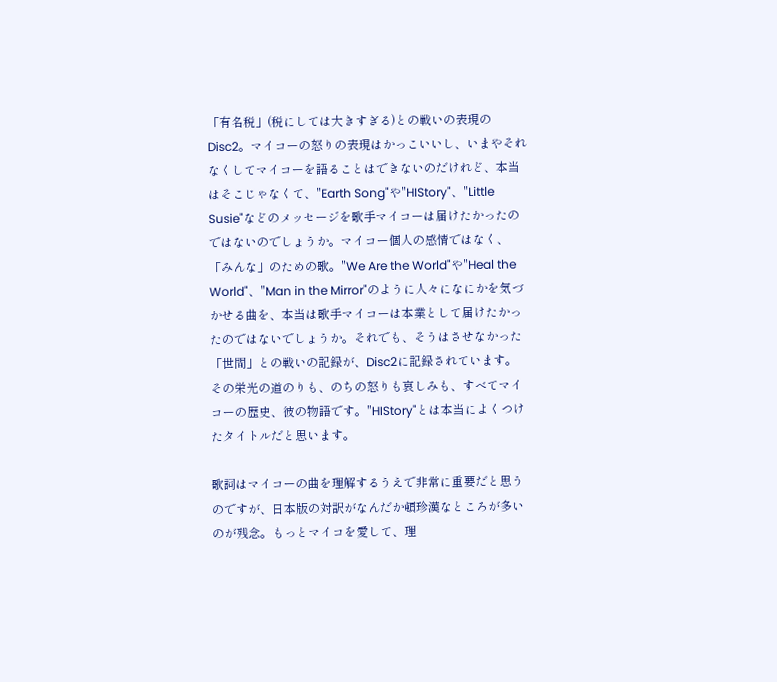「有名税」(税にしては大きすぎる)との戦いの表現のDisc2。マイコーの怒りの表現はかっこいいし、いまやそれなくしてマイコーを語ることはできないのだけれど、本当はそこじゃなくて、"Earth Song"や"HIStory"、"Little Susie"などのメッセージを歌手マイコーは届けたかったのではないのでしょうか。マイコー個人の感情ではなく、「みんな」のための歌。"We Are the World"や"Heal the World"、"Man in the Mirror"のように人々になにかを気づかせる曲を、本当は歌手マイコーは本業として届けたかったのではないでしょうか。それでも、そうはさせなかった「世間」との戦いの記録が、Disc2に記録されています。
その栄光の道のりも、のちの怒りも哀しみも、すべてマイコーの歴史、彼の物語です。"HIStory"とは本当によくつけたタイトルだと思います。

歌詞はマイコーの曲を理解するうえで非常に重要だと思うのですが、日本版の対訳がなんだか頓珍漢なところが多いのが残念。もっとマイコを愛して、理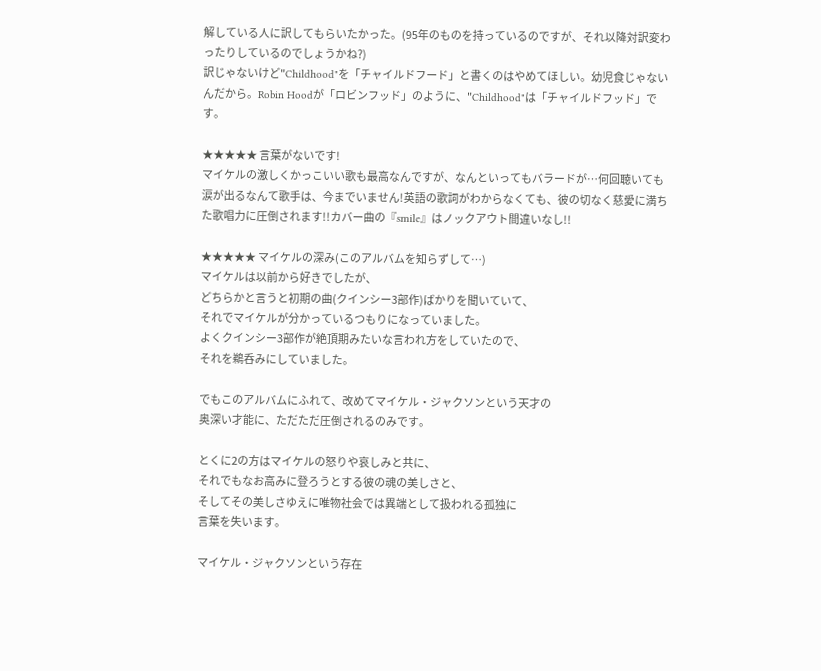解している人に訳してもらいたかった。(95年のものを持っているのですが、それ以降対訳変わったりしているのでしょうかね?)
訳じゃないけど"Childhood"を「チャイルドフード」と書くのはやめてほしい。幼児食じゃないんだから。Robin Hoodが「ロビンフッド」のように、"Childhood"は「チャイルドフッド」です。

★★★★★ 言葉がないです!
マイケルの激しくかっこいい歌も最高なんですが、なんといってもバラードが…何回聴いても涙が出るなんて歌手は、今までいません!英語の歌詞がわからなくても、彼の切なく慈愛に満ちた歌唱力に圧倒されます!!カバー曲の『smile』はノックアウト間違いなし!!

★★★★★ マイケルの深み(このアルバムを知らずして…)
マイケルは以前から好きでしたが、
どちらかと言うと初期の曲(クインシー3部作)ばかりを聞いていて、
それでマイケルが分かっているつもりになっていました。
よくクインシー3部作が絶頂期みたいな言われ方をしていたので、
それを鵜呑みにしていました。

でもこのアルバムにふれて、改めてマイケル・ジャクソンという天才の
奥深い才能に、ただただ圧倒されるのみです。

とくに2の方はマイケルの怒りや哀しみと共に、
それでもなお高みに登ろうとする彼の魂の美しさと、
そしてその美しさゆえに唯物社会では異端として扱われる孤独に
言葉を失います。

マイケル・ジャクソンという存在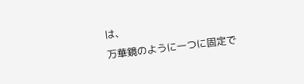は、
万華鏡のように一つに固定で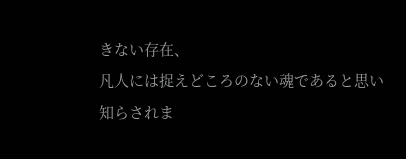きない存在、
凡人には捉えどころのない魂であると思い知らされま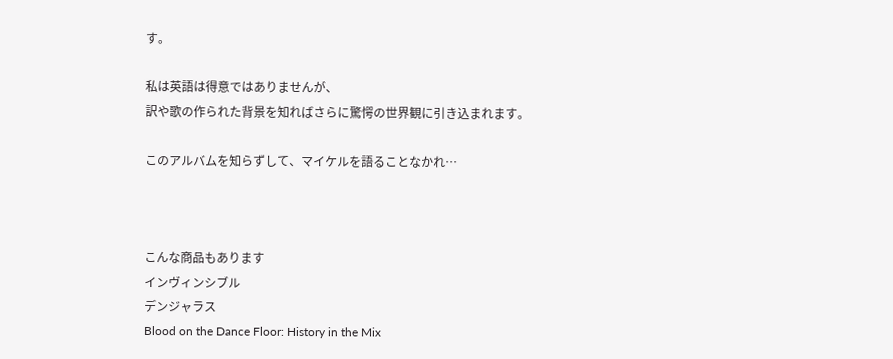す。

私は英語は得意ではありませんが、
訳や歌の作られた背景を知ればさらに驚愕の世界観に引き込まれます。

このアルバムを知らずして、マイケルを語ることなかれ…



こんな商品もあります
インヴィンシブル
デンジャラス
Blood on the Dance Floor: History in the Mix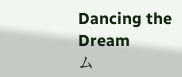Dancing the Dream
ム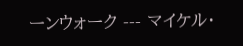ーンウォーク --- マイケル・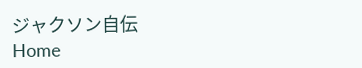ジャクソン自伝
Home